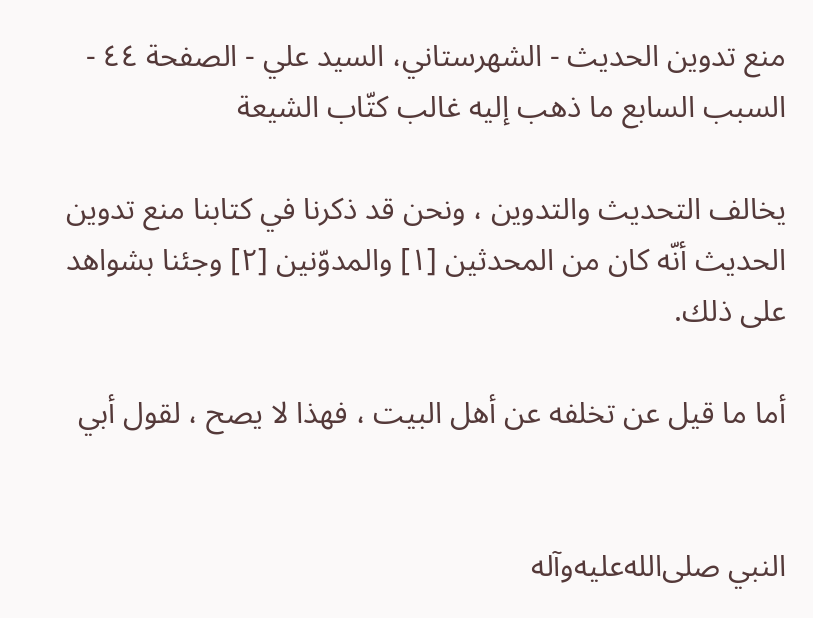منع تدوين الحديث - الشهرستاني، السيد علي - الصفحة ٤٤ - السبب السابع ما ذهب إليه غالب كتّاب الشيعة

يخالف التحديث والتدوين ، ونحن قد ذكرنا في كتابنا منع تدوين الحديث أنّه كان من المحدثين [١] والمدوّنين [٢] وجئنا بشواهد على ذلك.

أما ما قيل عن تخلفه عن أهل البيت ، فهذا لا يصح ، لقول أبي


النبي صلى‌الله‌عليه‌وآله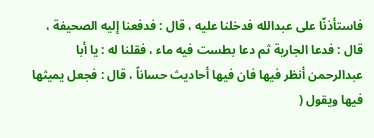فاستأذنّا على عبدالله فدخلنا عليه ، قال : فدفعنا إليه الصحيفة ، قال : فدعا الجارية ثم دعا بطست فيه ماء ، فقلنا له : يا أبا عبدالرحمن أنظر فيها فان فيها أحاديث حساناً ، قال : فجعل يميثها فيها ويقول (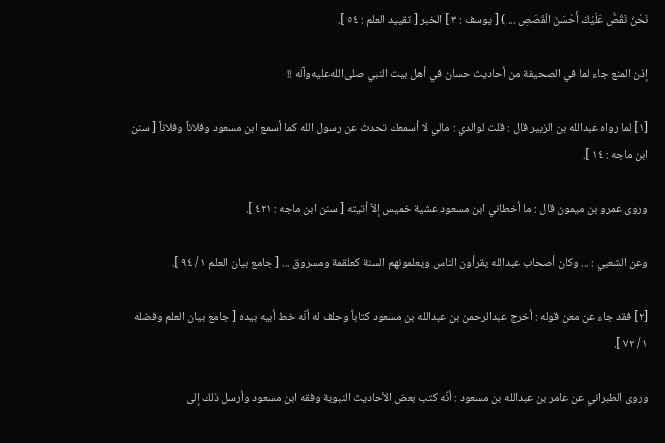نَحْنُ نَقُصُّ عَلَيْكَ أَحْسَنَ الْقَصَصِ ... ) [ يوسف : ٣ ] الخبر [ تقييد العلم : ٥٤ ].

إذن المنع جاء لما في الصحيفة من أحاديث حسان في أهل بيت النبي صلى‌الله‌عليه‌وآله !!

[١] لما رواه عبدالله بن الزبير قال : قلت لوالدي : مالي لا أسمعك تحدث عن رسول الله كما أسمع ابن مسعود وفلاناً وفلاناً [ سنن ابن ماجه : ١٤ ].

وروى عمرو بن ميمون قال : ما أخطاني ابن مسعود عشية خميس إلاّ أتيته [ سنن ابن ماجه : ٤٢١ ].

وعن الشعبي : ... وكان أصحاب عبدالله يقرأون الناس ويعلمونهم السنة كعلقمة ومسروق ... [ جامع بيان العلم ١ / ٩٤ ].

[٢] فقد جاء عن معن قوله : أخرج عبدالرحمن بن عبدالله بن مسعود كتاباً وحلف له أنّه خط أبيه بيده [ جامع بيان العلم وفضله ١ / ٧٢ ].

وروى الطبراني عن عامر بن عبدالله بن مسعود : أنّه كتب بعض الأحاديث النبوية وفقه ابن مسعود وأرسل ذلك إلى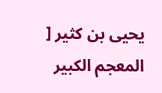يحيى بن كثير [ المعجم الكبير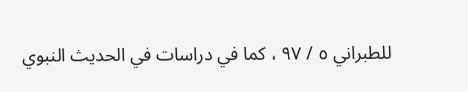للطبراني ٥ / ٩٧ ، كما في دراسات في الحديث النبوي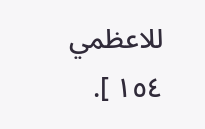للاعظمي ١٥٤ ].